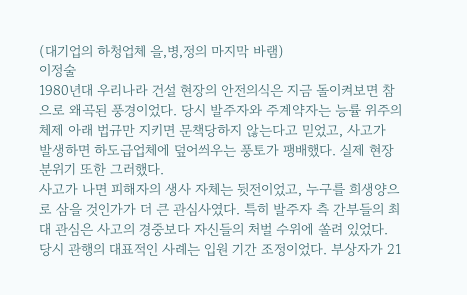(대기업의 하청업체 을,병,정의 마지막 바램)
이정술
1980년대 우리나라 건설 현장의 안전의식은 지금 돌이켜보면 참으로 왜곡된 풍경이었다. 당시 발주자와 주계약자는 능률 위주의 체제 아래 법규만 지키면 문책당하지 않는다고 믿었고, 사고가 발생하면 하도급업체에 덮어씌우는 풍토가 팽배했다. 실제 현장 분위기 또한 그러했다.
사고가 나면 피해자의 생사 자체는 뒷전이었고, 누구를 희생양으로 삼을 것인가가 더 큰 관심사였다. 특히 발주자 측 간부들의 최대 관심은 사고의 경중보다 자신들의 처벌 수위에 쏠려 있었다. 당시 관행의 대표적인 사례는 입원 기간 조정이었다. 부상자가 21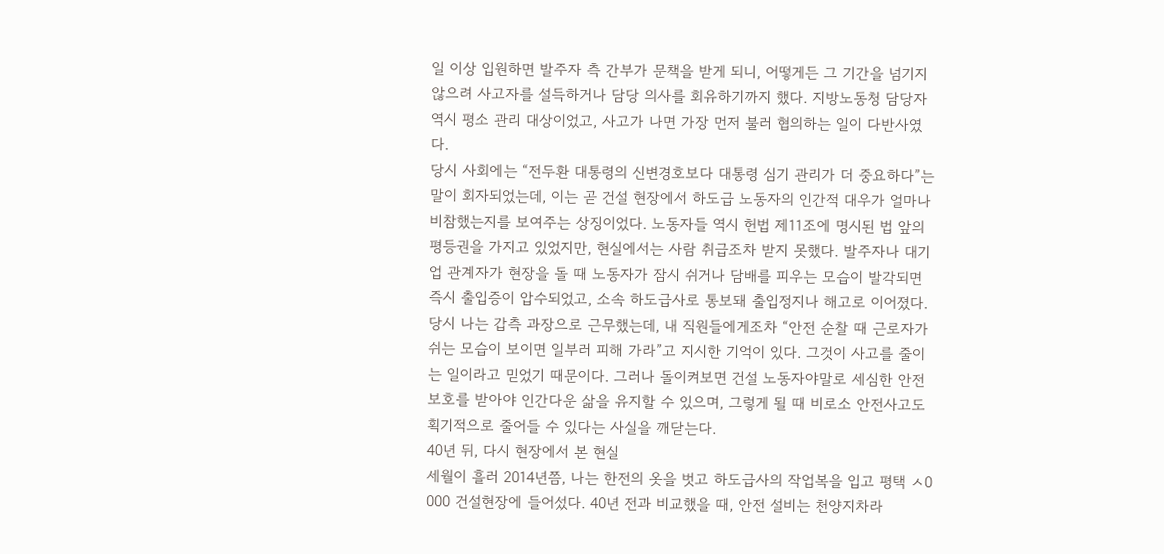일 이상 입원하면 발주자 측 간부가 문책을 받게 되니, 어떻게든 그 기간을 넘기지 않으려 사고자를 설득하거나 담당 의사를 회유하기까지 했다. 지방노동청 담당자 역시 평소 관리 대상이었고, 사고가 나면 가장 먼저 불러 협의하는 일이 다반사였다.
당시 사회에는 “전두환 대통령의 신변경호보다 대통령 심기 관리가 더 중요하다”는 말이 회자되었는데, 이는 곧 건설 현장에서 하도급 노동자의 인간적 대우가 얼마나 비참했는지를 보여주는 상징이었다. 노동자들 역시 헌법 제11조에 명시된 법 앞의 평등권을 가지고 있었지만, 현실에서는 사람 취급조차 받지 못했다. 발주자나 대기업 관계자가 현장을 돌 때 노동자가 잠시 쉬거나 담배를 피우는 모습이 발각되면 즉시 출입증이 압수되었고, 소속 하도급사로 통보돼 출입정지나 해고로 이어졌다.
당시 나는 갑측 과장으로 근무했는데, 내 직원들에게조차 “안전 순찰 때 근로자가 쉬는 모습이 보이면 일부러 피해 가라”고 지시한 기억이 있다. 그것이 사고를 줄이는 일이라고 믿었기 때문이다. 그러나 돌이켜보면 건설 노동자야말로 세심한 안전 보호를 받아야 인간다운 삶을 유지할 수 있으며, 그렇게 될 때 비로소 안전사고도 획기적으로 줄어들 수 있다는 사실을 깨닫는다.
40년 뒤, 다시 현장에서 본 현실
세월이 흘러 2014년쯤, 나는 한전의 옷을 벗고 하도급사의 작업복을 입고 평택 ㅅ0 000 건설현장에 들어섰다. 40년 전과 비교했을 때, 안전 설비는 천양지차라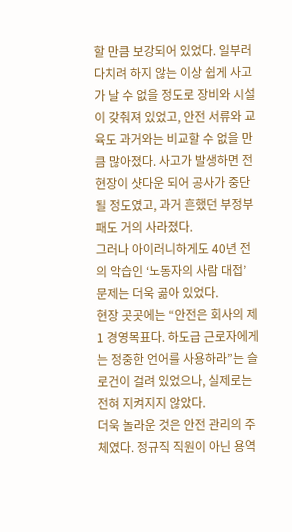할 만큼 보강되어 있었다. 일부러 다치려 하지 않는 이상 쉽게 사고가 날 수 없을 정도로 장비와 시설이 갖춰져 있었고, 안전 서류와 교육도 과거와는 비교할 수 없을 만큼 많아졌다. 사고가 발생하면 전 현장이 샷다운 되어 공사가 중단될 정도였고, 과거 흔했던 부정부패도 거의 사라졌다.
그러나 아이러니하게도 40년 전의 악습인 ‘노동자의 사람 대접’ 문제는 더욱 곪아 있었다.
현장 곳곳에는 “안전은 회사의 제1 경영목표다. 하도급 근로자에게는 정중한 언어를 사용하라”는 슬로건이 걸려 있었으나, 실제로는 전혀 지켜지지 않았다.
더욱 놀라운 것은 안전 관리의 주체였다. 정규직 직원이 아닌 용역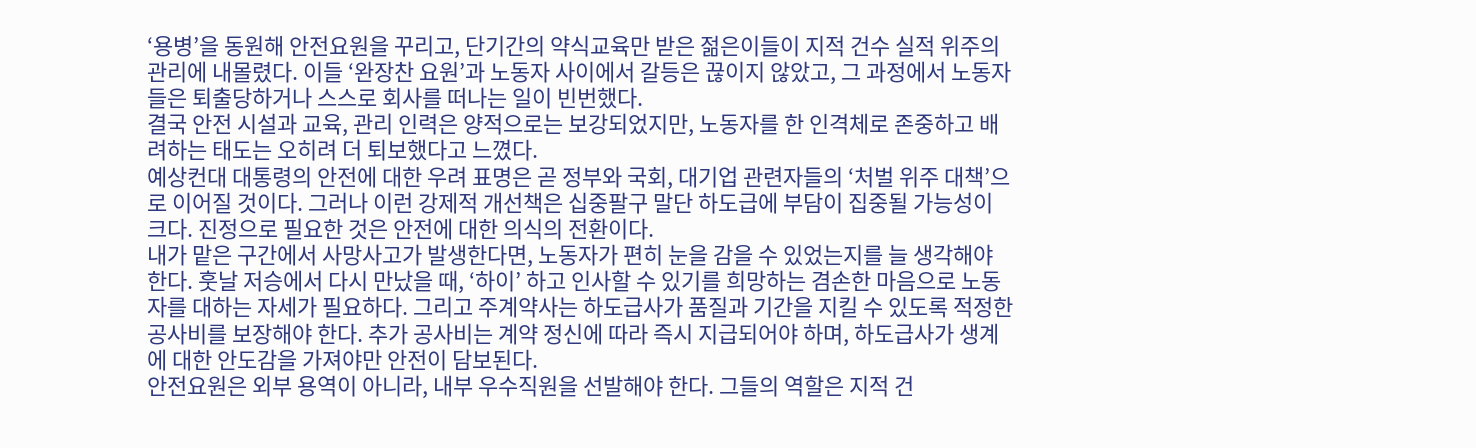‘용병’을 동원해 안전요원을 꾸리고, 단기간의 약식교육만 받은 젊은이들이 지적 건수 실적 위주의 관리에 내몰렸다. 이들 ‘완장찬 요원’과 노동자 사이에서 갈등은 끊이지 않았고, 그 과정에서 노동자들은 퇴출당하거나 스스로 회사를 떠나는 일이 빈번했다.
결국 안전 시설과 교육, 관리 인력은 양적으로는 보강되었지만, 노동자를 한 인격체로 존중하고 배려하는 태도는 오히려 더 퇴보했다고 느꼈다.
예상컨대 대통령의 안전에 대한 우려 표명은 곧 정부와 국회, 대기업 관련자들의 ‘처벌 위주 대책’으로 이어질 것이다. 그러나 이런 강제적 개선책은 십중팔구 말단 하도급에 부담이 집중될 가능성이 크다. 진정으로 필요한 것은 안전에 대한 의식의 전환이다.
내가 맡은 구간에서 사망사고가 발생한다면, 노동자가 편히 눈을 감을 수 있었는지를 늘 생각해야 한다. 훗날 저승에서 다시 만났을 때, ‘하이’ 하고 인사할 수 있기를 희망하는 겸손한 마음으로 노동자를 대하는 자세가 필요하다. 그리고 주계약사는 하도급사가 품질과 기간을 지킬 수 있도록 적정한 공사비를 보장해야 한다. 추가 공사비는 계약 정신에 따라 즉시 지급되어야 하며, 하도급사가 생계에 대한 안도감을 가져야만 안전이 담보된다.
안전요원은 외부 용역이 아니라, 내부 우수직원을 선발해야 한다. 그들의 역할은 지적 건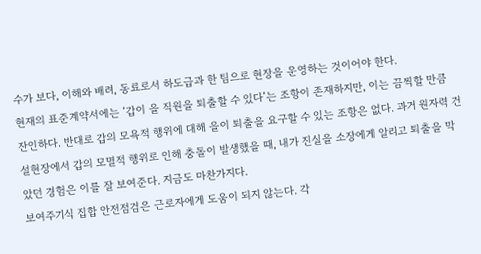수가 보다, 이해와 배려, 동료로서 하도급과 한 팀으로 현장을 운영하는 것이어야 한다.
현재의 표준계약서에는 ‘갑이 을 직원을 퇴출할 수 있다’는 조항이 존재하지만, 이는 끔찍할 만큼 잔인하다. 반대로 갑의 모욕적 행위에 대해 을이 퇴출을 요구할 수 있는 조항은 없다. 과거 원자력 건설현장에서 갑의 모멸적 행위로 인해 충돌이 발생했을 때, 내가 진실을 소장에게 알리고 퇴출을 막았던 경험은 이를 잘 보여준다. 지금도 마찬가지다.
보여주기식 집합 안전점검은 근로자에게 도움이 되지 않는다. 각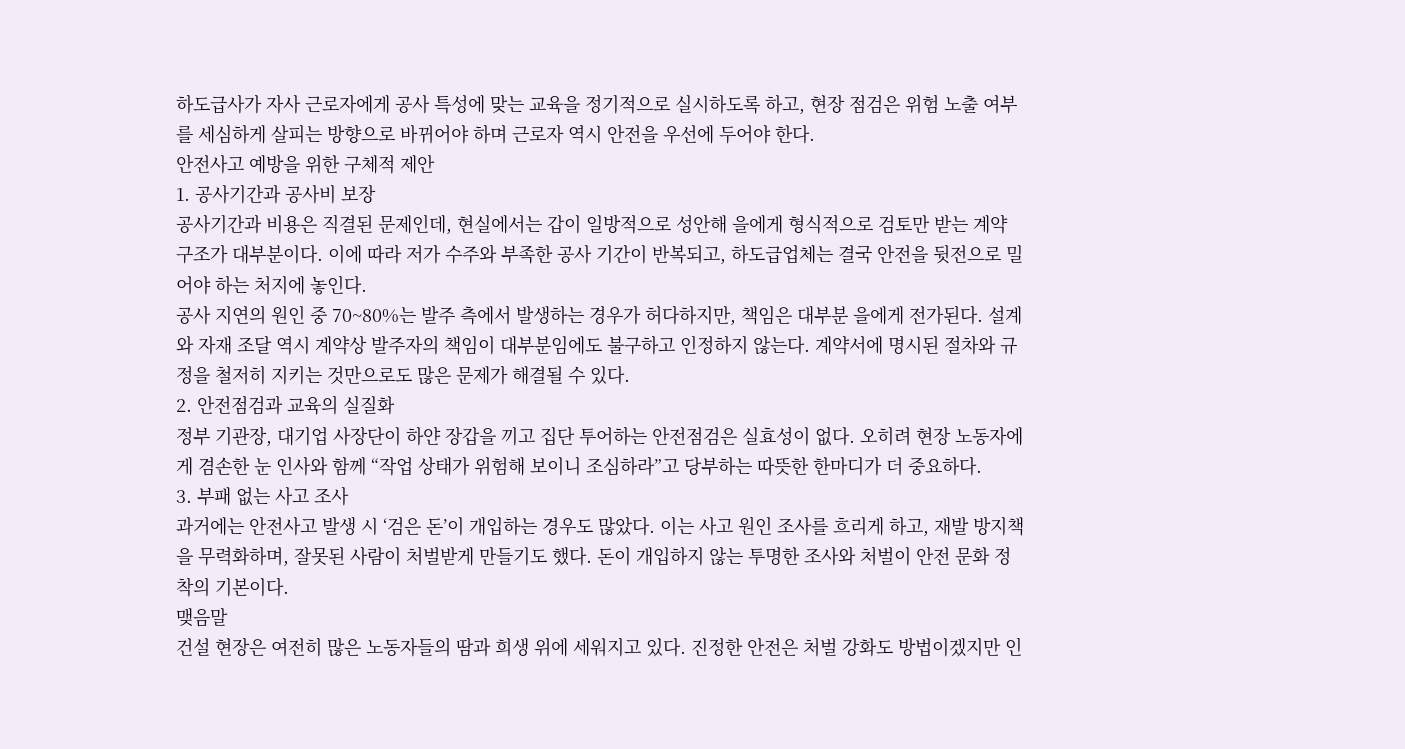하도급사가 자사 근로자에게 공사 특성에 맞는 교육을 정기적으로 실시하도록 하고, 현장 점검은 위험 노출 여부를 세심하게 살피는 방향으로 바뀌어야 하며 근로자 역시 안전을 우선에 두어야 한다.
안전사고 예방을 위한 구체적 제안
1. 공사기간과 공사비 보장
공사기간과 비용은 직결된 문제인데, 현실에서는 갑이 일방적으로 성안해 을에게 형식적으로 검토만 받는 계약 구조가 대부분이다. 이에 따라 저가 수주와 부족한 공사 기간이 반복되고, 하도급업체는 결국 안전을 뒷전으로 밀어야 하는 처지에 놓인다.
공사 지연의 원인 중 70~80%는 발주 측에서 발생하는 경우가 허다하지만, 책임은 대부분 을에게 전가된다. 설계와 자재 조달 역시 계약상 발주자의 책임이 대부분임에도 불구하고 인정하지 않는다. 계약서에 명시된 절차와 규정을 철저히 지키는 것만으로도 많은 문제가 해결될 수 있다.
2. 안전점검과 교육의 실질화
정부 기관장, 대기업 사장단이 하얀 장갑을 끼고 집단 투어하는 안전점검은 실효성이 없다. 오히려 현장 노동자에게 겸손한 눈 인사와 함께 “작업 상태가 위험해 보이니 조심하라”고 당부하는 따뜻한 한마디가 더 중요하다.
3. 부패 없는 사고 조사
과거에는 안전사고 발생 시 ‘검은 돈’이 개입하는 경우도 많았다. 이는 사고 원인 조사를 흐리게 하고, 재발 방지책을 무력화하며, 잘못된 사람이 처벌받게 만들기도 했다. 돈이 개입하지 않는 투명한 조사와 처벌이 안전 문화 정착의 기본이다.
맺음말
건설 현장은 여전히 많은 노동자들의 땀과 희생 위에 세워지고 있다. 진정한 안전은 처벌 강화도 방법이겠지만 인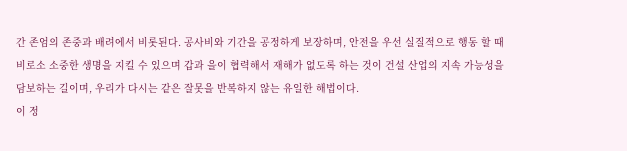간 존엄의 존중과 배려에서 비롯된다. 공사비와 기간을 공정하게 보장하며, 안전을 우선 실질적으로 행동 할 때 비로소 소중한 생명을 지킬 수 있으며 갑과 을이 협력해서 재해가 없도록 하는 것이 건설 산업의 지속 가능성을 담보하는 길이며, 우리가 다시는 같은 잘못을 반복하지 않는 유일한 해법이다.
이 정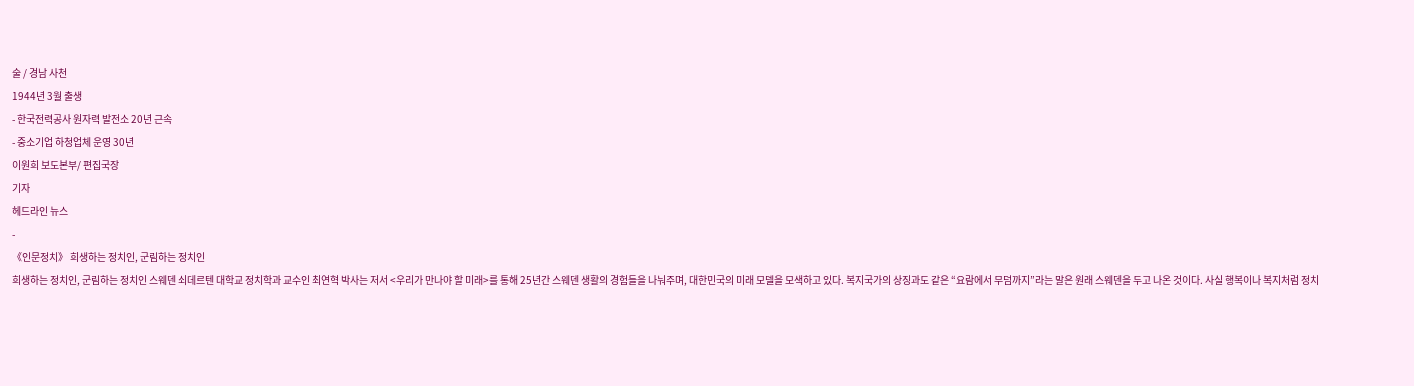술 / 경남 사천
1944년 3월 출생
- 한국전력공사 원자력 발전소 20년 근속
- 중소기업 하청업체 운영 30년
이원희 보도본부/ 편집국장
기자
헤드라인 뉴스
-
《인문정치》 희생하는 정치인, 군림하는 정치인
희생하는 정치인, 군림하는 정치인 스웨덴 쇠데르텐 대학교 정치학과 교수인 최연혁 박사는 저서 <우리가 만나야 할 미래>를 통해 25년간 스웨덴 생활의 경험들을 나눠주며, 대한민국의 미래 모델을 모색하고 있다. 복지국가의 상징과도 같은 “요람에서 무덤까지”라는 말은 원래 스웨덴을 두고 나온 것이다. 사실 행복이나 복지처럼 정치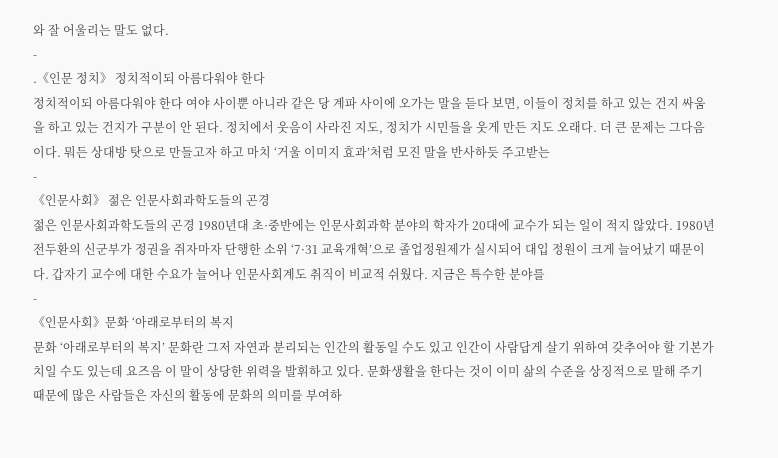와 잘 어울리는 말도 없다.
-
.《인문 정치》 정치적이되 아름다워야 한다
정치적이되 아름다워야 한다 여야 사이뿐 아니라 같은 당 계파 사이에 오가는 말을 듣다 보면, 이들이 정치를 하고 있는 건지 싸움을 하고 있는 건지가 구분이 안 된다. 정치에서 웃음이 사라진 지도, 정치가 시민들을 웃게 만든 지도 오래다. 더 큰 문제는 그다음이다. 뭐든 상대방 탓으로 만들고자 하고 마치 ‘거울 이미지 효과’처럼 모진 말을 반사하듯 주고받는
-
《인문사회》 젊은 인문사회과학도들의 곤경
젊은 인문사회과학도들의 곤경 1980년대 초·중반에는 인문사회과학 분야의 학자가 20대에 교수가 되는 일이 적지 않았다. 1980년 전두환의 신군부가 정권을 쥐자마자 단행한 소위 ‘7·31 교육개혁’으로 졸업정원제가 실시되어 대입 정원이 크게 늘어났기 때문이다. 갑자기 교수에 대한 수요가 늘어나 인문사회계도 취직이 비교적 쉬웠다. 지금은 특수한 분야를
-
《인문사회》문화 ‘아래로부터의 복지
문화 ‘아래로부터의 복지’ 문화란 그저 자연과 분리되는 인간의 활동일 수도 있고 인간이 사람답게 살기 위하여 갖추어야 할 기본가치일 수도 있는데 요즈음 이 말이 상당한 위력을 발휘하고 있다. 문화생활을 한다는 것이 이미 삶의 수준을 상징적으로 말해 주기 때문에 많은 사람들은 자신의 활동에 문화의 의미를 부여하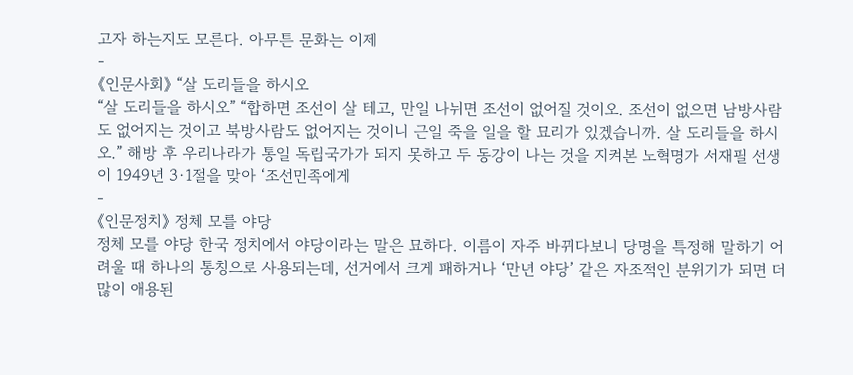고자 하는지도 모른다. 아무튼 문화는 이제
-
《인문사회》 “살 도리들을 하시오
“살 도리들을 하시오” “합하면 조선이 살 테고, 만일 나뉘면 조선이 없어질 것이오. 조선이 없으면 남방사람도 없어지는 것이고 북방사람도 없어지는 것이니 근일 죽을 일을 할 묘리가 있겠습니까. 살 도리들을 하시오.” 해방 후 우리나라가 통일 독립국가가 되지 못하고 두 동강이 나는 것을 지켜본 노혁명가 서재필 선생이 1949년 3·1절을 맞아 ‘조선민족에게
-
《인문정치》 정체 모를 야당
정체 모를 야당 한국 정치에서 야당이라는 말은 묘하다. 이름이 자주 바뀌다보니 당명을 특정해 말하기 어려울 때 하나의 통칭으로 사용되는데, 선거에서 크게 패하거나 ‘만년 야당’ 같은 자조적인 분위기가 되면 더 많이 애용된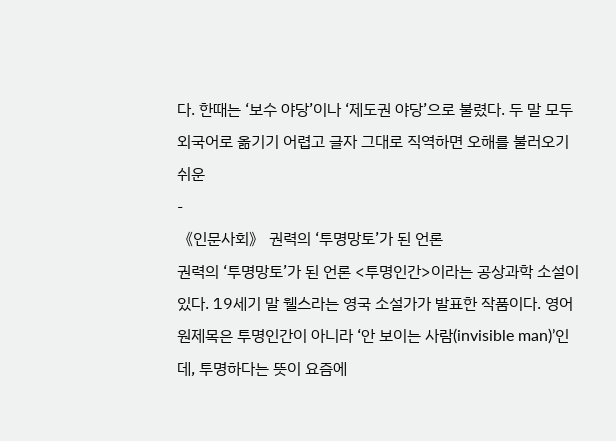다. 한때는 ‘보수 야당’이나 ‘제도권 야당’으로 불렸다. 두 말 모두 외국어로 옮기기 어렵고 글자 그대로 직역하면 오해를 불러오기 쉬운
-
《인문사회》 권력의 ‘투명망토’가 된 언론
권력의 ‘투명망토’가 된 언론 <투명인간>이라는 공상과학 소설이 있다. 19세기 말 웰스라는 영국 소설가가 발표한 작품이다. 영어 원제목은 투명인간이 아니라 ‘안 보이는 사람(invisible man)’인데, 투명하다는 뜻이 요즘에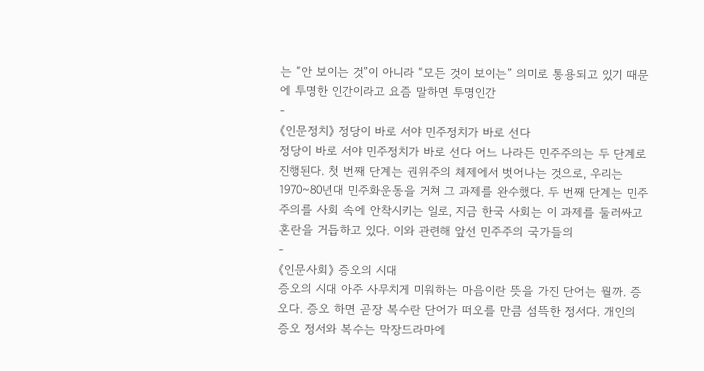는 “안 보이는 것”이 아니라 “모든 것이 보이는” 의미로 통용되고 있기 때문에 투명한 인간이라고 요즘 말하면 투명인간
-
《인문정치》 정당이 바로 서야 민주정치가 바로 선다
정당이 바로 서야 민주정치가 바로 선다 어느 나라든 민주주의는 두 단계로 진행된다. 첫 번째 단계는 권위주의 체제에서 벗어나는 것으로, 우리는 1970~80년대 민주화운동을 거쳐 그 과제를 완수했다. 두 번째 단계는 민주주의를 사회 속에 안착시키는 일로, 지금 한국 사회는 이 과제를 둘러싸고 혼란을 거듭하고 있다. 이와 관련해 앞선 민주주의 국가들의
-
《인문사회》 증오의 시대
증오의 시대 아주 사무치게 미워하는 마음이란 뜻을 가진 단어는 뭘까. 증오다. 증오 하면 곧장 복수란 단어가 떠오를 만큼 섬뜩한 정서다. 개인의 증오 정서와 복수는 막장드라마에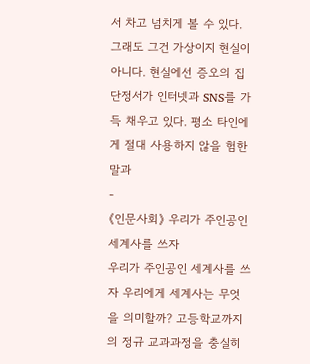서 차고 넘치게 볼 수 있다. 그래도 그건 가상이지 현실이 아니다. 현실에선 증오의 집단정서가 인터넷과 SNS를 가득 채우고 있다. 평소 타인에게 절대 사용하지 않을 험한 말과
-
《인문사회》 우리가 주인공인 세계사를 쓰자
우리가 주인공인 세계사를 쓰자 우리에게 세계사는 무엇을 의미할까? 고등학교까지의 정규 교과과정을 충실히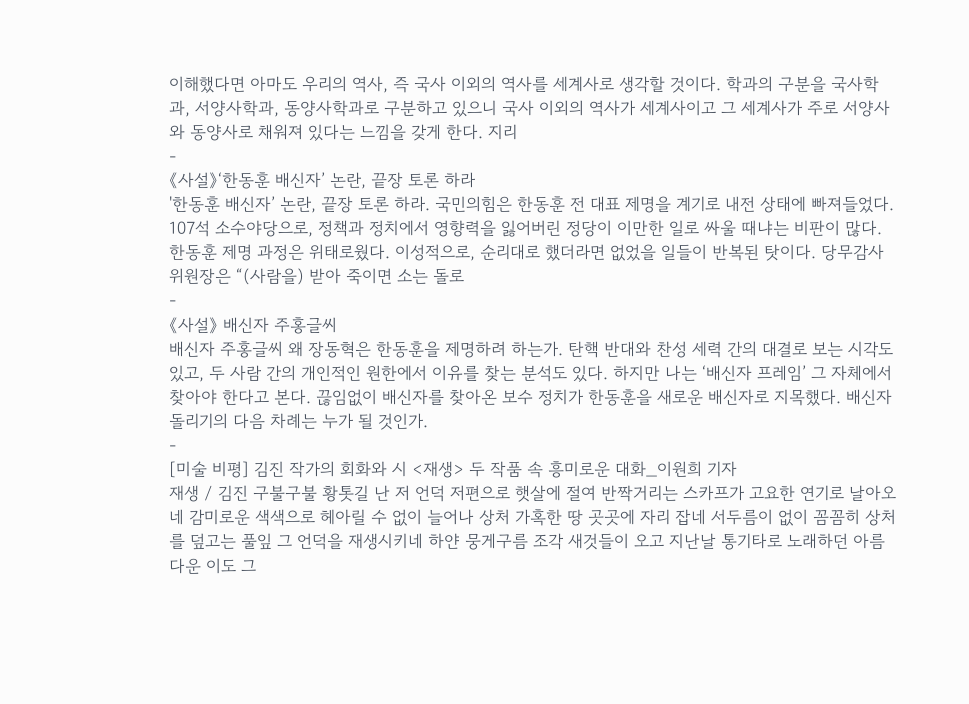이해했다면 아마도 우리의 역사, 즉 국사 이외의 역사를 세계사로 생각할 것이다. 학과의 구분을 국사학과, 서양사학과, 동양사학과로 구분하고 있으니 국사 이외의 역사가 세계사이고 그 세계사가 주로 서양사와 동양사로 채워져 있다는 느낌을 갖게 한다. 지리
-
《사설》‘한동훈 배신자’ 논란, 끝장 토론 하라
'한동훈 배신자’ 논란, 끝장 토론 하라. 국민의힘은 한동훈 전 대표 제명을 계기로 내전 상태에 빠져들었다. 107석 소수야당으로, 정책과 정치에서 영향력을 잃어버린 정당이 이만한 일로 싸울 때냐는 비판이 많다. 한동훈 제명 과정은 위태로웠다. 이성적으로, 순리대로 했더라면 없었을 일들이 반복된 탓이다. 당무감사위원장은 “(사람을) 받아 죽이면 소는 돌로
-
《사설》 배신자 주홍글씨
배신자 주홍글씨 왜 장동혁은 한동훈을 제명하려 하는가. 탄핵 반대와 찬성 세력 간의 대결로 보는 시각도 있고, 두 사람 간의 개인적인 원한에서 이유를 찾는 분석도 있다. 하지만 나는 ‘배신자 프레임’ 그 자체에서 찾아야 한다고 본다. 끊임없이 배신자를 찾아온 보수 정치가 한동훈을 새로운 배신자로 지목했다. 배신자 돌리기의 다음 차례는 누가 될 것인가.
-
[미술 비평] 김진 작가의 회화와 시 <재생> 두 작품 속 흥미로운 대화_이원희 기자
재생 / 김진 구불구불 황톳길 난 저 언덕 저편으로 햇살에 절여 반짝거리는 스카프가 고요한 연기로 날아오네 감미로운 색색으로 헤아릴 수 없이 늘어나 상처 가혹한 땅 곳곳에 자리 잡네 서두름이 없이 꼼꼼히 상처를 덮고는 풀잎 그 언덕을 재생시키네 하얀 뭉게구름 조각 새것들이 오고 지난날 통기타로 노래하던 아름다운 이도 그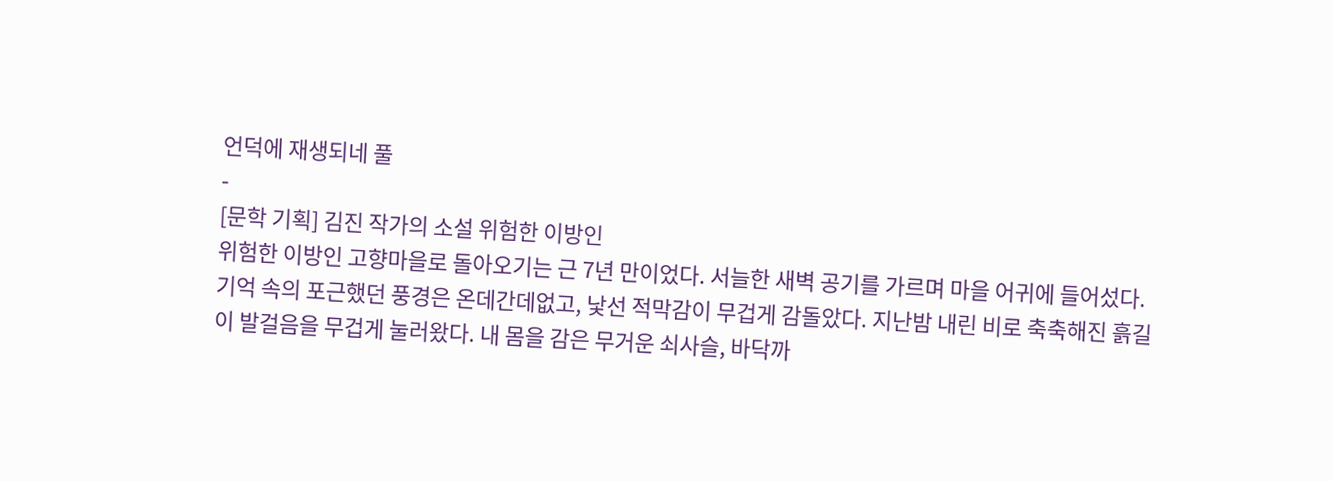언덕에 재생되네 풀
-
[문학 기획] 김진 작가의 소설 위험한 이방인
위험한 이방인 고향마을로 돌아오기는 근 7년 만이었다. 서늘한 새벽 공기를 가르며 마을 어귀에 들어섰다. 기억 속의 포근했던 풍경은 온데간데없고, 낯선 적막감이 무겁게 감돌았다. 지난밤 내린 비로 축축해진 흙길이 발걸음을 무겁게 눌러왔다. 내 몸을 감은 무거운 쇠사슬, 바닥까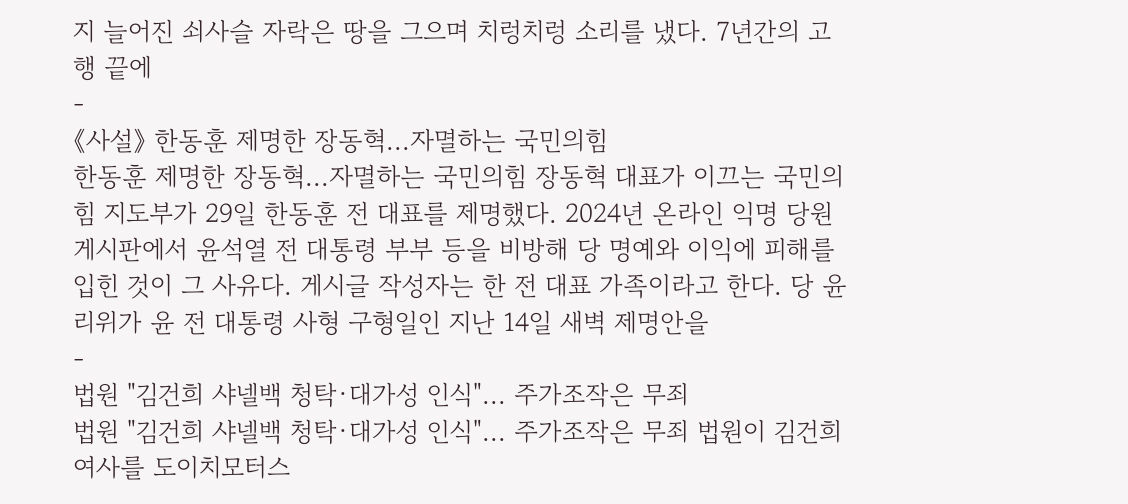지 늘어진 쇠사슬 자락은 땅을 그으며 치렁치렁 소리를 냈다. 7년간의 고행 끝에
-
《사설》 한동훈 제명한 장동혁...자멸하는 국민의힘
한동훈 제명한 장동혁...자멸하는 국민의힘 장동혁 대표가 이끄는 국민의힘 지도부가 29일 한동훈 전 대표를 제명했다. 2024년 온라인 익명 당원 게시판에서 윤석열 전 대통령 부부 등을 비방해 당 명예와 이익에 피해를 입힌 것이 그 사유다. 게시글 작성자는 한 전 대표 가족이라고 한다. 당 윤리위가 윤 전 대통령 사형 구형일인 지난 14일 새벽 제명안을
-
법원 "김건희 샤넬백 청탁·대가성 인식"... 주가조작은 무죄
법원 "김건희 샤넬백 청탁·대가성 인식"... 주가조작은 무죄 법원이 김건희 여사를 도이치모터스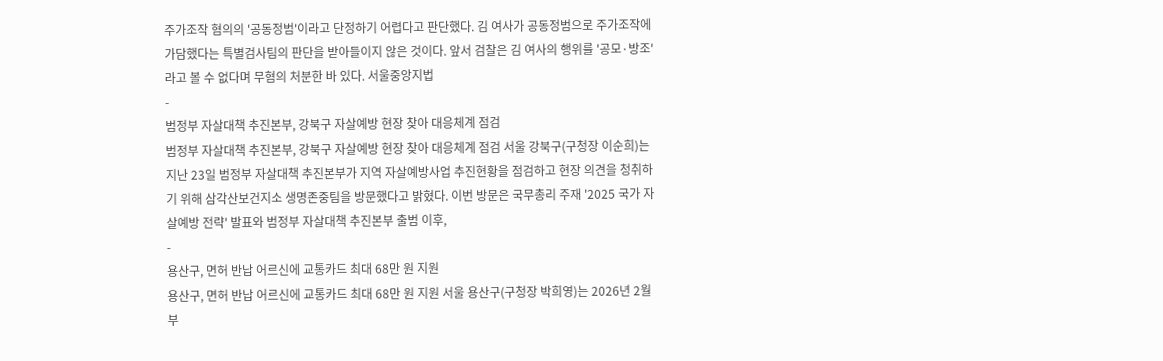주가조작 혐의의 '공동정범'이라고 단정하기 어렵다고 판단했다. 김 여사가 공동정범으로 주가조작에 가담했다는 특별검사팀의 판단을 받아들이지 않은 것이다. 앞서 검찰은 김 여사의 행위를 '공모·방조'라고 볼 수 없다며 무혐의 처분한 바 있다. 서울중앙지법
-
범정부 자살대책 추진본부, 강북구 자살예방 현장 찾아 대응체계 점검
범정부 자살대책 추진본부, 강북구 자살예방 현장 찾아 대응체계 점검 서울 강북구(구청장 이순희)는 지난 23일 범정부 자살대책 추진본부가 지역 자살예방사업 추진현황을 점검하고 현장 의견을 청취하기 위해 삼각산보건지소 생명존중팀을 방문했다고 밝혔다. 이번 방문은 국무총리 주재 '2025 국가 자살예방 전략' 발표와 범정부 자살대책 추진본부 출범 이후,
-
용산구, 면허 반납 어르신에 교통카드 최대 68만 원 지원
용산구, 면허 반납 어르신에 교통카드 최대 68만 원 지원 서울 용산구(구청장 박희영)는 2026년 2월부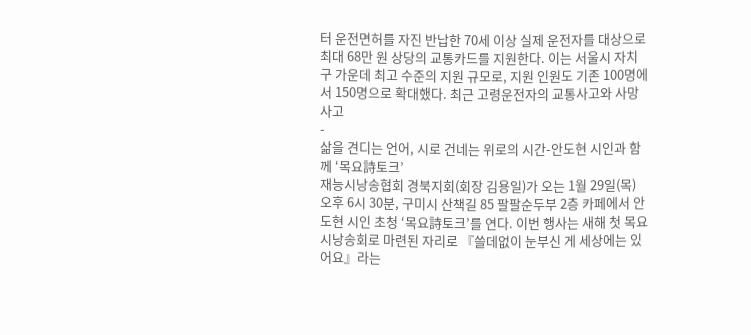터 운전면허를 자진 반납한 70세 이상 실제 운전자를 대상으로 최대 68만 원 상당의 교통카드를 지원한다. 이는 서울시 자치구 가운데 최고 수준의 지원 규모로, 지원 인원도 기존 100명에서 150명으로 확대했다. 최근 고령운전자의 교통사고와 사망사고
-
삶을 견디는 언어, 시로 건네는 위로의 시간-안도현 시인과 함께 ‘목요詩토크’
재능시낭송협회 경북지회(회장 김용일)가 오는 1월 29일(목) 오후 6시 30분, 구미시 산책길 85 팔팔순두부 2층 카페에서 안도현 시인 초청 ‘목요詩토크’를 연다. 이번 행사는 새해 첫 목요시낭송회로 마련된 자리로 『쓸데없이 눈부신 게 세상에는 있어요』라는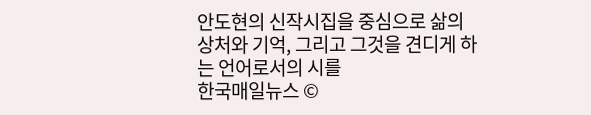안도현의 신작시집을 중심으로 삶의 상처와 기억, 그리고 그것을 견디게 하는 언어로서의 시를
한국매일뉴스 ©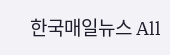한국매일뉴스 All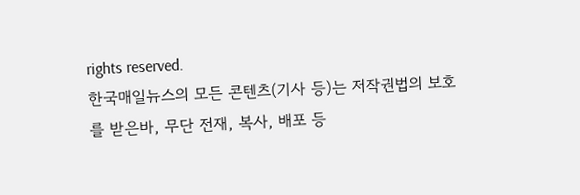rights reserved.
한국매일뉴스의 모든 콘텐츠(기사 등)는 저작권법의 보호를 받은바, 무단 전재, 복사, 배포 등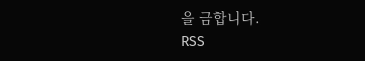을 금합니다.
RSS